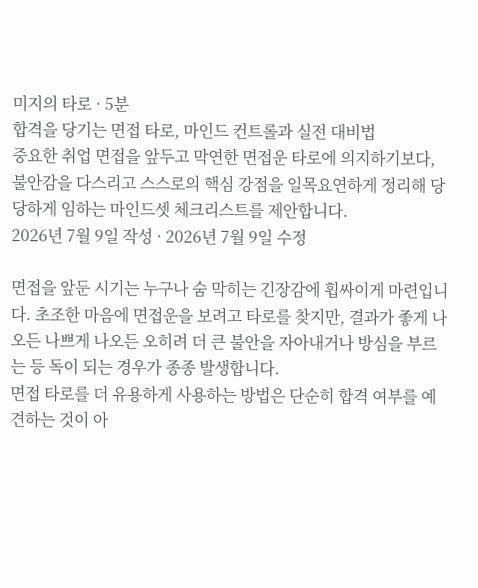미지의 타로 · 5분
합격을 당기는 면접 타로, 마인드 컨트롤과 실전 대비법
중요한 취업 면접을 앞두고 막연한 면접운 타로에 의지하기보다, 불안감을 다스리고 스스로의 핵심 강점을 일목요연하게 정리해 당당하게 임하는 마인드셋 체크리스트를 제안합니다.
2026년 7월 9일 작성 · 2026년 7월 9일 수정

면접을 앞둔 시기는 누구나 숨 막히는 긴장감에 휩싸이게 마련입니다. 초조한 마음에 면접운을 보려고 타로를 찾지만, 결과가 좋게 나오든 나쁘게 나오든 오히려 더 큰 불안을 자아내거나 방심을 부르는 등 독이 되는 경우가 종종 발생합니다.
면접 타로를 더 유용하게 사용하는 방법은 단순히 합격 여부를 예견하는 것이 아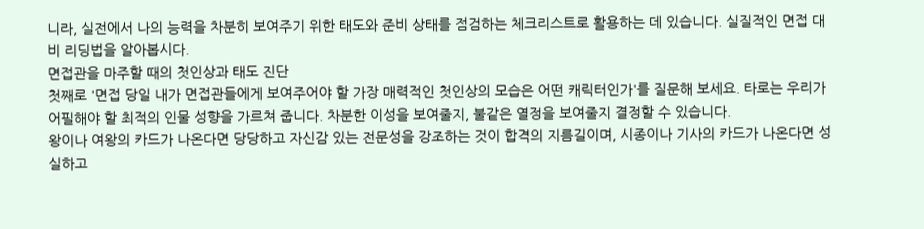니라, 실전에서 나의 능력을 차분히 보여주기 위한 태도와 준비 상태를 점검하는 체크리스트로 활용하는 데 있습니다. 실질적인 면접 대비 리딩법을 알아봅시다.
면접관을 마주할 때의 첫인상과 태도 진단
첫째로 '면접 당일 내가 면접관들에게 보여주어야 할 가장 매력적인 첫인상의 모습은 어떤 캐릭터인가'를 질문해 보세요. 타로는 우리가 어필해야 할 최적의 인물 성향을 가르쳐 줍니다. 차분한 이성을 보여줄지, 불같은 열정을 보여줄지 결정할 수 있습니다.
왕이나 여왕의 카드가 나온다면 당당하고 자신감 있는 전문성을 강조하는 것이 합격의 지름길이며, 시종이나 기사의 카드가 나온다면 성실하고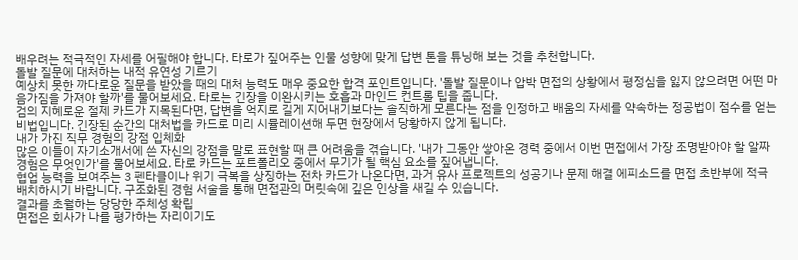배우려는 적극적인 자세를 어필해야 합니다. 타로가 짚어주는 인물 성향에 맞게 답변 톤을 튜닝해 보는 것을 추천합니다.
돌발 질문에 대처하는 내적 유연성 기르기
예상치 못한 까다로운 질문을 받았을 때의 대처 능력도 매우 중요한 합격 포인트입니다. '돌발 질문이나 압박 면접의 상황에서 평정심을 잃지 않으려면 어떤 마음가짐을 가져야 할까'를 물어보세요. 타로는 긴장을 이완시키는 호흡과 마인드 컨트롤 팁을 줍니다.
검의 지혜로운 절제 카드가 지목된다면, 답변을 억지로 길게 지어내기보다는 솔직하게 모른다는 점을 인정하고 배움의 자세를 약속하는 정공법이 점수를 얻는 비법입니다. 긴장된 순간의 대처법을 카드로 미리 시뮬레이션해 두면 현장에서 당황하지 않게 됩니다.
내가 가진 직무 경험의 강점 입체화
많은 이들이 자기소개서에 쓴 자신의 강점을 말로 표현할 때 큰 어려움을 겪습니다. '내가 그동안 쌓아온 경력 중에서 이번 면접에서 가장 조명받아야 할 알짜 경험은 무엇인가'를 물어보세요. 타로 카드는 포트폴리오 중에서 무기가 될 핵심 요소를 짚어냅니다.
협업 능력을 보여주는 3 펜타클이나 위기 극복을 상징하는 전차 카드가 나온다면, 과거 유사 프로젝트의 성공기나 문제 해결 에피소드를 면접 초반부에 적극 배치하시기 바랍니다. 구조화된 경험 서술을 통해 면접관의 머릿속에 깊은 인상을 새길 수 있습니다.
결과를 초월하는 당당한 주체성 확립
면접은 회사가 나를 평가하는 자리이기도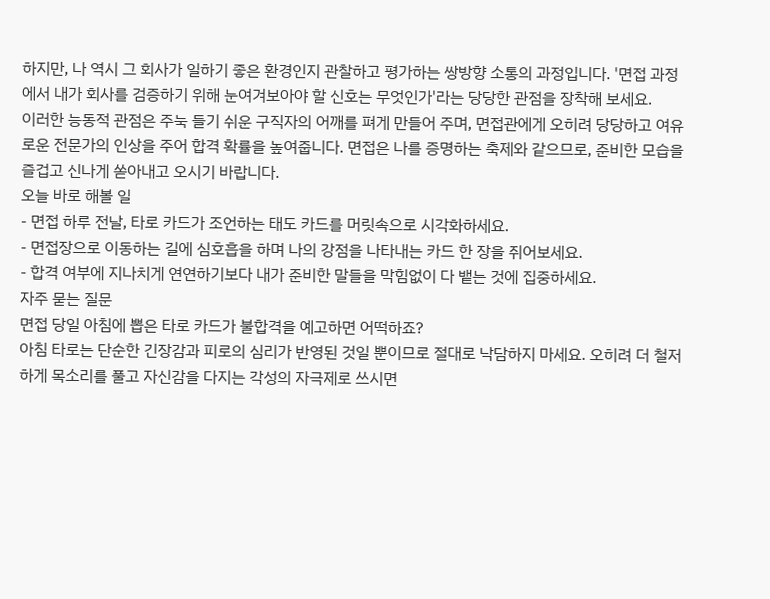하지만, 나 역시 그 회사가 일하기 좋은 환경인지 관찰하고 평가하는 쌍방향 소통의 과정입니다. '면접 과정에서 내가 회사를 검증하기 위해 눈여겨보아야 할 신호는 무엇인가'라는 당당한 관점을 장착해 보세요.
이러한 능동적 관점은 주눅 들기 쉬운 구직자의 어깨를 펴게 만들어 주며, 면접관에게 오히려 당당하고 여유로운 전문가의 인상을 주어 합격 확률을 높여줍니다. 면접은 나를 증명하는 축제와 같으므로, 준비한 모습을 즐겁고 신나게 쏟아내고 오시기 바랍니다.
오늘 바로 해볼 일
- 면접 하루 전날, 타로 카드가 조언하는 태도 카드를 머릿속으로 시각화하세요.
- 면접장으로 이동하는 길에 심호흡을 하며 나의 강점을 나타내는 카드 한 장을 쥐어보세요.
- 합격 여부에 지나치게 연연하기보다 내가 준비한 말들을 막힘없이 다 뱉는 것에 집중하세요.
자주 묻는 질문
면접 당일 아침에 뽑은 타로 카드가 불합격을 예고하면 어떡하죠?
아침 타로는 단순한 긴장감과 피로의 심리가 반영된 것일 뿐이므로 절대로 낙담하지 마세요. 오히려 더 철저하게 목소리를 풀고 자신감을 다지는 각성의 자극제로 쓰시면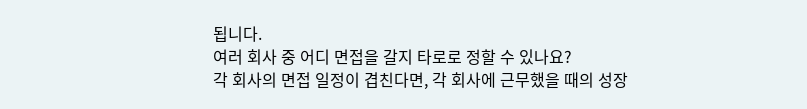됩니다.
여러 회사 중 어디 면접을 갈지 타로로 정할 수 있나요?
각 회사의 면접 일정이 겹친다면, 각 회사에 근무했을 때의 성장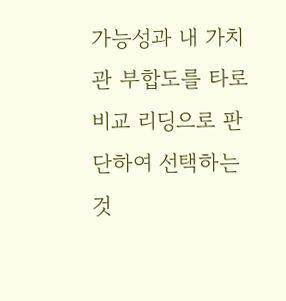가능성과 내 가치관 부합도를 타로 비교 리딩으로 판단하여 선택하는 것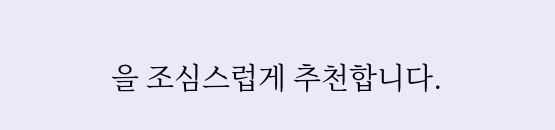을 조심스럽게 추천합니다.